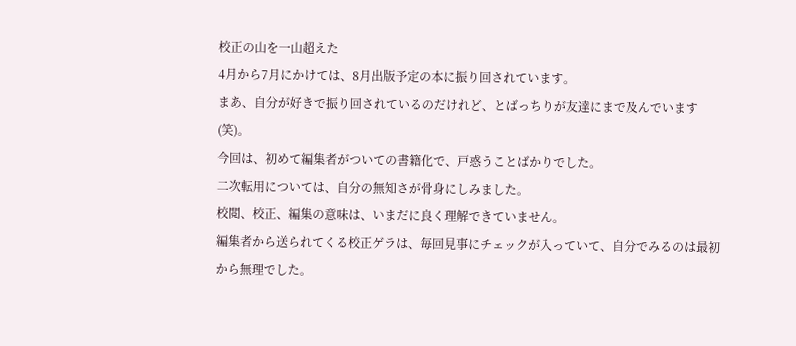校正の山を一山超えた
4月から7月にかけては、8月出版予定の本に振り回されています。
まあ、自分が好きで振り回されているのだけれど、とばっちりが友達にまで及んでいます(笑)。
今回は、初めて編集者がついての書籍化で、戸惑うことばかりでした。
二次転用については、自分の無知さが骨身にしみました。
校閲、校正、編集の意味は、いまだに良く理解できていません。
編集者から送られてくる校正ゲラは、毎回見事にチェックが入っていて、自分でみるのは最初から無理でした。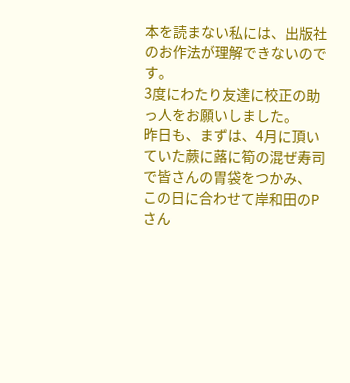本を読まない私には、出版社のお作法が理解できないのです。
3度にわたり友達に校正の助っ人をお願いしました。
昨日も、まずは、4月に頂いていた蕨に蕗に筍の混ぜ寿司で皆さんの胃袋をつかみ、
この日に合わせて岸和田のPさん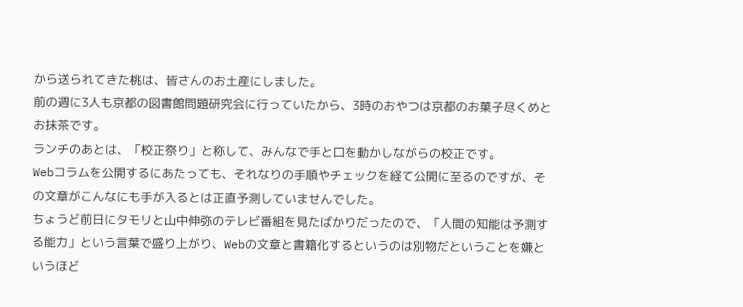から送られてきた桃は、皆さんのお土産にしました。
前の週に3人も京都の図書館問題研究会に行っていたから、3時のおやつは京都のお菓子尽くめとお抹茶です。
ランチのあとは、「校正祭り」と称して、みんなで手と口を動かしながらの校正です。
Webコラムを公開するにあたっても、それなりの手順やチェックを経て公開に至るのですが、その文章がこんなにも手が入るとは正直予測していませんでした。
ちょうど前日にタモリと山中伸弥のテレビ番組を見たばかりだったので、「人間の知能は予測する能力」という言葉で盛り上がり、Webの文章と書籍化するというのは別物だということを嫌というほど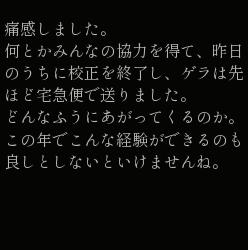痛感しました。
何とかみんなの協力を得て、昨日のうちに校正を終了し、ゲラは先ほど宅急便で送りました。
どんなふうにあがってくるのか。
この年でこんな経験ができるのも良しとしないといけませんね。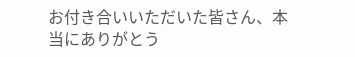お付き合いいただいた皆さん、本当にありがとう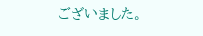ございました。